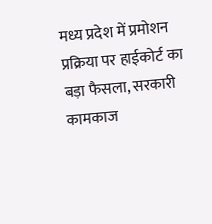मध्य प्रदेश में प्रमोशन प्रक्रिया पर हाईकोर्ट का बड़ा फैसला, सरकारी कामकाज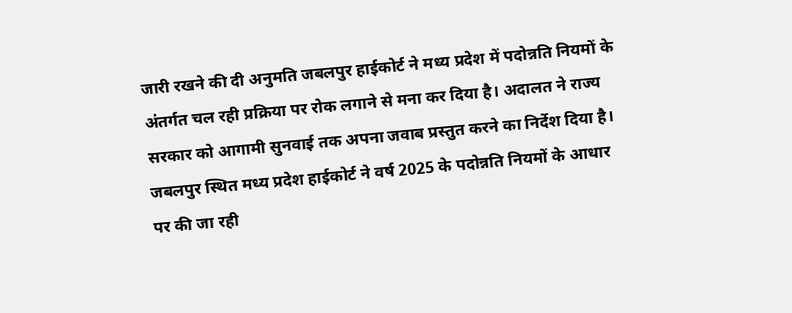जारी रखने की दी अनुमति जबलपुर हाईकोर्ट ने मध्य प्रदेश में पदोन्नति नियमों के अंतर्गत चल रही प्रक्रिया पर रोक लगाने से मना कर दिया है। अदालत ने राज्य सरकार को आगामी सुनवाई तक अपना जवाब प्रस्तुत करने का निर्देश दिया है। जबलपुर स्थित मध्य प्रदेश हाईकोर्ट ने वर्ष 2025 के पदोन्नति नियमों के आधार पर की जा रही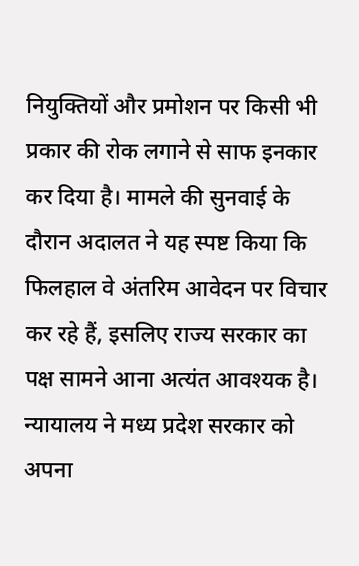नियुक्तियों और प्रमोशन पर किसी भी प्रकार की रोक लगाने से साफ इनकार कर दिया है। मामले की सुनवाई के दौरान अदालत ने यह स्पष्ट किया कि फिलहाल वे अंतरिम आवेदन पर विचार कर रहे हैं, इसलिए राज्य सरकार का पक्ष सामने आना अत्यंत आवश्यक है। न्यायालय ने मध्य प्रदेश सरकार को अपना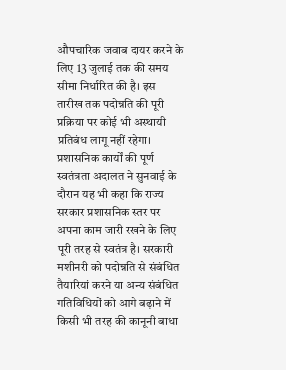औपचारिक जवाब दायर करने के लिए 13 जुलाई तक की समय सीमा निर्धारित की है। इस तारीख तक पदोन्नति की पूरी प्रक्रिया पर कोई भी अस्थायी प्रतिबंध लागू नहीं रहेगा। प्रशासनिक कार्यों की पूर्ण स्वतंत्रता अदालत ने सुनवाई के दौरान यह भी कहा कि राज्य सरकार प्रशासनिक स्तर पर अपना काम जारी रखने के लिए पूरी तरह से स्वतंत्र है। सरकारी मशीनरी को पदोन्नति से संबंधित तैयारियां करने या अन्य संबंधित गतिविधियों को आगे बढ़ाने में किसी भी तरह की कानूनी बाधा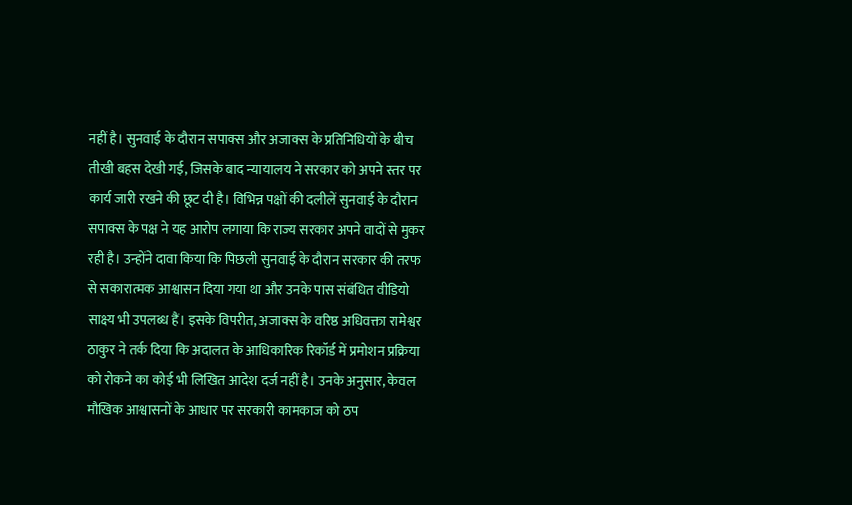नहीं है। सुनवाई के दौरान सपाक्स और अजाक्स के प्रतिनिधियों के बीच तीखी बहस देखी गई, जिसके बाद न्यायालय ने सरकार को अपने स्तर पर कार्य जारी रखने की छूट दी है। विभिन्न पक्षों की दलीलें सुनवाई के दौरान सपाक्स के पक्ष ने यह आरोप लगाया कि राज्य सरकार अपने वादों से मुकर रही है। उन्होंने दावा किया कि पिछली सुनवाई के दौरान सरकार की तरफ से सकारात्मक आश्वासन दिया गया था और उनके पास संबंधित वीडियो साक्ष्य भी उपलब्ध हैं। इसके विपरीत, अजाक्स के वरिष्ठ अधिवक्ता रामेश्वर ठाकुर ने तर्क दिया कि अदालत के आधिकारिक रिकॉर्ड में प्रमोशन प्रक्रिया को रोकने का कोई भी लिखित आदेश दर्ज नहीं है। उनके अनुसार, केवल मौखिक आश्वासनों के आधार पर सरकारी कामकाज को ठप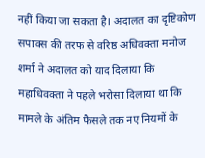नहीं किया जा सकता है। अदालत का दृष्टिकोण सपाक्स की तरफ से वरिष्ठ अधिवक्ता मनोज शर्मा ने अदालत को याद दिलाया कि महाधिवक्ता ने पहले भरोसा दिलाया था कि मामले के अंतिम फैसले तक नए नियमों के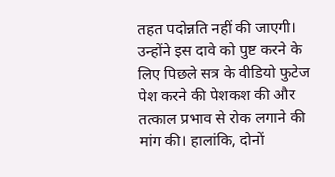तहत पदोन्नति नहीं की जाएगी। उन्होंने इस दावे को पुष्ट करने के लिए पिछले सत्र के वीडियो फुटेज पेश करने की पेशकश की और तत्काल प्रभाव से रोक लगाने की मांग की। हालांकि, दोनों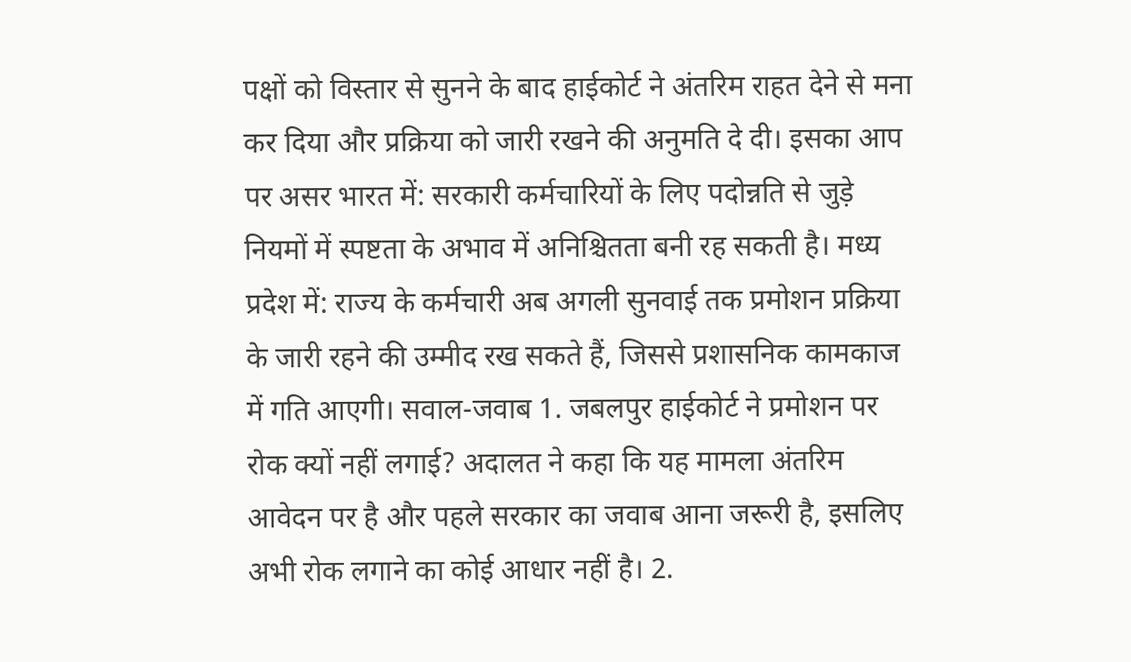पक्षों को विस्तार से सुनने के बाद हाईकोर्ट ने अंतरिम राहत देने से मना कर दिया और प्रक्रिया को जारी रखने की अनुमति दे दी। इसका आप पर असर भारत में: सरकारी कर्मचारियों के लिए पदोन्नति से जुड़े नियमों में स्पष्टता के अभाव में अनिश्चितता बनी रह सकती है। मध्य प्रदेश में: राज्य के कर्मचारी अब अगली सुनवाई तक प्रमोशन प्रक्रिया के जारी रहने की उम्मीद रख सकते हैं, जिससे प्रशासनिक कामकाज में गति आएगी। सवाल-जवाब 1. जबलपुर हाईकोर्ट ने प्रमोशन पर रोक क्यों नहीं लगाई? अदालत ने कहा कि यह मामला अंतरिम आवेदन पर है और पहले सरकार का जवाब आना जरूरी है, इसलिए अभी रोक लगाने का कोई आधार नहीं है। 2.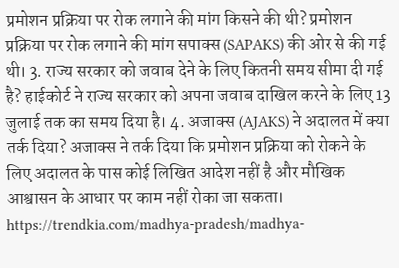प्रमोशन प्रक्रिया पर रोक लगाने की मांग किसने की थी? प्रमोशन प्रक्रिया पर रोक लगाने की मांग सपाक्स (SAPAKS) की ओर से की गई थी। 3. राज्य सरकार को जवाब देने के लिए कितनी समय सीमा दी गई है? हाईकोर्ट ने राज्य सरकार को अपना जवाब दाखिल करने के लिए 13 जुलाई तक का समय दिया है। 4. अजाक्स (AJAKS) ने अदालत में क्या तर्क दिया? अजाक्स ने तर्क दिया कि प्रमोशन प्रक्रिया को रोकने के लिए अदालत के पास कोई लिखित आदेश नहीं है और मौखिक आश्वासन के आधार पर काम नहीं रोका जा सकता। https://trendkia.com/madhya-pradesh/madhya-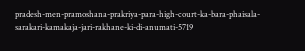pradesh-men-pramoshana-prakriya-para-high-court-ka-bara-phaisala-sarakari-kamakaja-jari-rakhane-ki-di-anumati-5719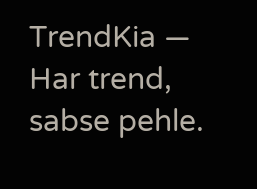TrendKia — Har trend, sabse pehle.